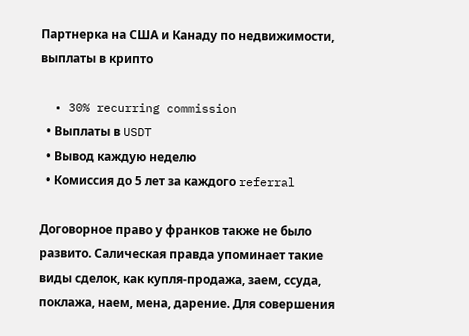Партнерка на США и Канаду по недвижимости, выплаты в крипто

  • 30% recurring commission
  • Выплаты в USDT
  • Вывод каждую неделю
  • Комиссия до 5 лет за каждого referral

Договорное право у франков также не было развито. Салическая правда упоминает такие виды сделок, как купля-продажа, заем, ссуда, поклажа, наем, мена, дарение. Для совершения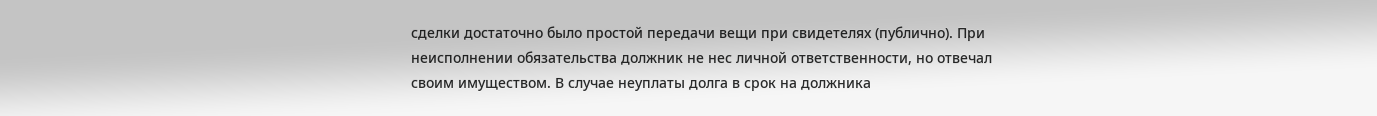сделки достаточно было простой передачи вещи при свидетелях (публично). При неисполнении обязательства должник не нес личной ответственности, но отвечал своим имуществом. В случае неуплаты долга в срок на должника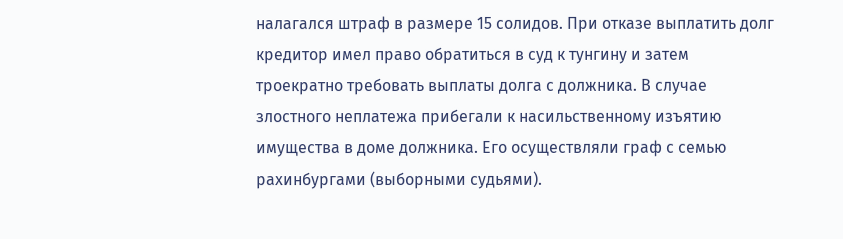налагался штраф в размере 15 солидов. При отказе выплатить долг кредитор имел право обратиться в суд к тунгину и затем троекратно требовать выплаты долга с должника. В случае злостного неплатежа прибегали к насильственному изъятию имущества в доме должника. Его осуществляли граф с семью рахинбургами (выборными судьями).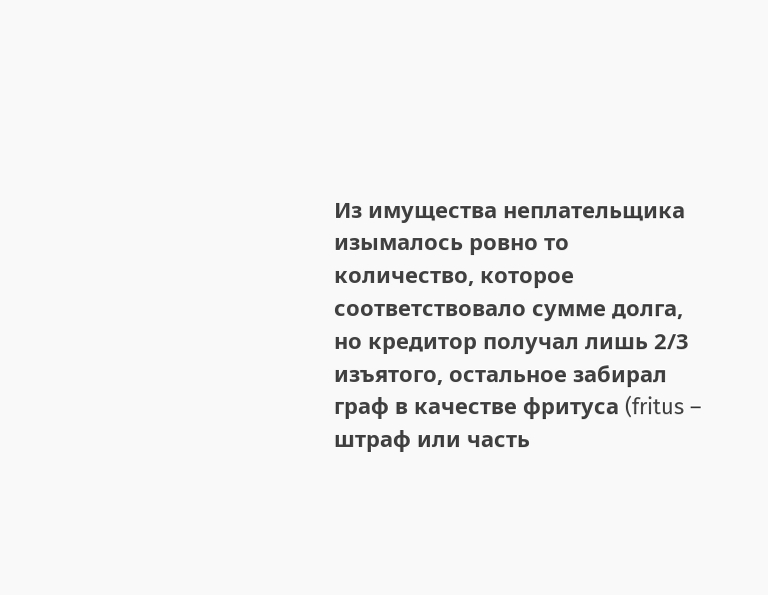Из имущества неплательщика изымалось ровно то количество, которое соответствовало сумме долга, но кредитор получал лишь 2/3 изъятого, остальное забирал граф в качестве фритуса (fritus – штраф или часть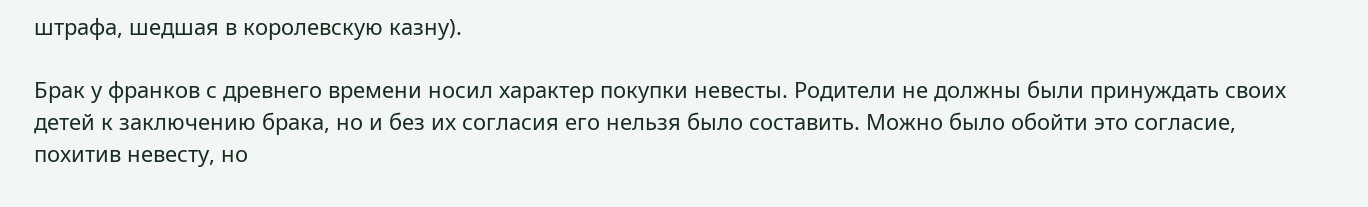штрафа, шедшая в королевскую казну).

Брак у франков с древнего времени носил характер покупки невесты. Родители не должны были принуждать своих детей к заключению брака, но и без их согласия его нельзя было составить. Можно было обойти это согласие, похитив невесту, но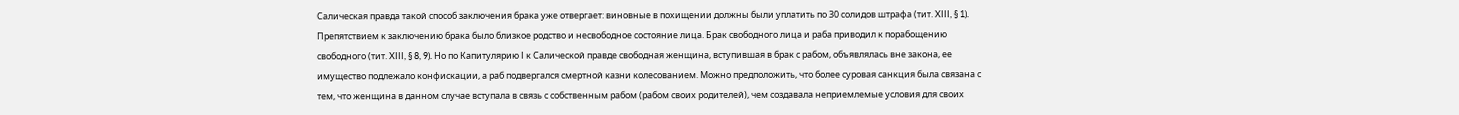Салическая правда такой способ заключения брака уже отвергает: виновные в похищении должны были уплатить по 30 солидов штрафа (тит. XIII, § 1). Препятствием к заключению брака было близкое родство и несвободное состояние лица. Брак свободного лица и раба приводил к порабощению свободного (тит. XIII, § 8, 9). Но по Капитулярию I к Салической правде свободная женщина, вступившая в брак с рабом, объявлялась вне закона, ее имущество подлежало конфискации, а раб подвергался смертной казни колесованием. Можно предположить, что более суровая санкция была связана с тем, что женщина в данном случае вступала в связь с собственным рабом (рабом своих родителей), чем создавала неприемлемые условия для своих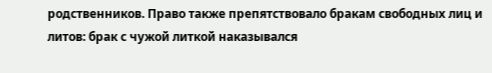родственников. Право также препятствовало бракам свободных лиц и литов: брак с чужой литкой наказывался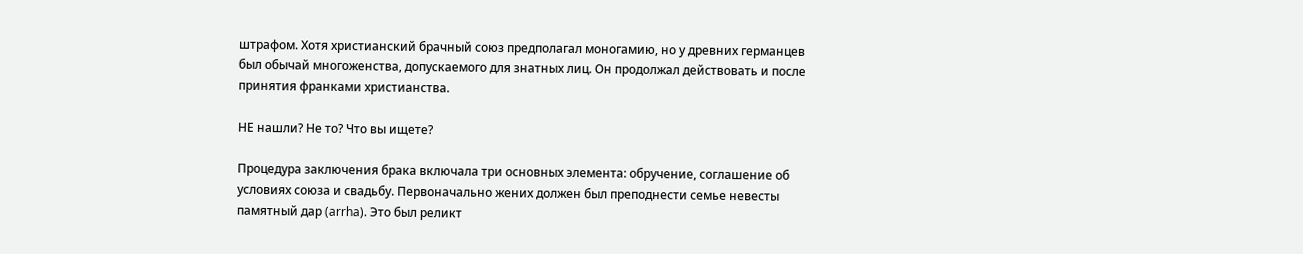штрафом. Хотя христианский брачный союз предполагал моногамию, но у древних германцев был обычай многоженства, допускаемого для знатных лиц. Он продолжал действовать и после принятия франками христианства.

НЕ нашли? Не то? Что вы ищете?

Процедура заключения брака включала три основных элемента: обручение, соглашение об условиях союза и свадьбу. Первоначально жених должен был преподнести семье невесты памятный дар (arrha). Это был реликт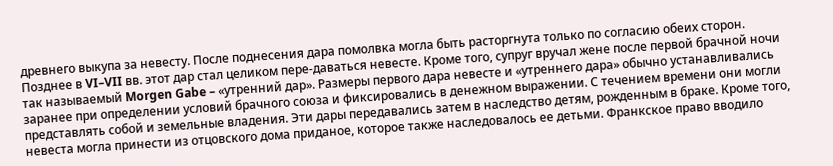древнего выкупа за невесту. После поднесения дара помолвка могла быть расторгнута только по согласию обеих сторон. Позднее в VI–VII вв. этот дар стал целиком пере-даваться невесте. Кроме того, супруг вручал жене после первой брачной ночи так называемый Morgen Gabe – «утренний дар». Размеры первого дара невесте и «утреннего дара» обычно устанавливались заранее при определении условий брачного союза и фиксировались в денежном выражении. С течением времени они могли представлять собой и земельные владения. Эти дары передавались затем в наследство детям, рожденным в браке. Кроме того, невеста могла принести из отцовского дома приданое, которое также наследовалось ее детьми. Франкское право вводило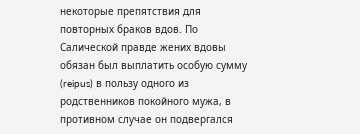некоторые препятствия для повторных браков вдов. По Салической правде жених вдовы обязан был выплатить особую сумму (reipus) в пользу одного из родственников покойного мужа, в противном случае он подвергался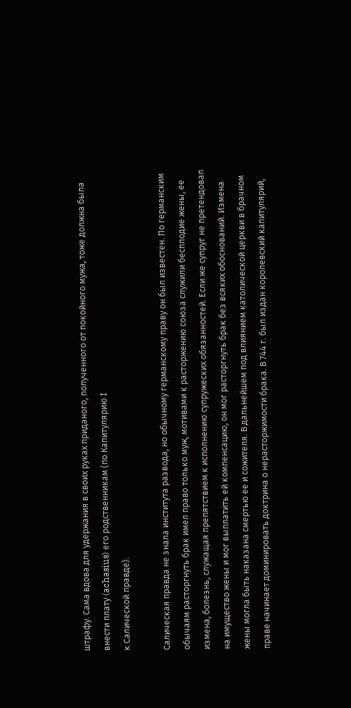штрафу. Сама вдова для удержания в своих руках приданого, полученного от покойного мужа, тоже должна была внести плату (achasius) его родственникам (по Капитулярию I
к Салической правде).

Салическая правда не знала института развода, но обычному германскому праву он был известен. По германским обычаям расторгнуть брак имел право только муж, мотивами к расторжению союза служили бесплодие жены, ее измена, болезнь, служащая препятствием к исполнению супружеских обязанностей. Если же супруг не претендовал на имущество жены и мог выплатить ей компенсацию, он мог расторгнуть брак без всяких обоснований. Измена жены могла быть наказана смертью ее и сожителя. В дальнейшем под влиянием католической церкви в брачном праве начинает доминировать доктрина о нерасторжимости брака. В 744 г. был издан королевский капитулярий,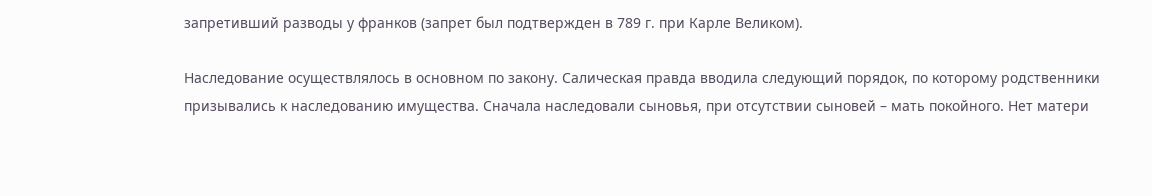запретивший разводы у франков (запрет был подтвержден в 789 г. при Карле Великом).

Наследование осуществлялось в основном по закону. Салическая правда вводила следующий порядок, по которому родственники призывались к наследованию имущества. Сначала наследовали сыновья, при отсутствии сыновей – мать покойного. Нет матери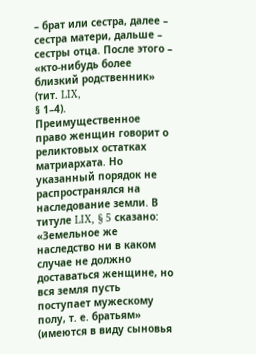– брат или сестра, далее – сестра матери, дальше – сестры отца. После этого – «кто-нибудь более близкий родственник» (тит. LIX,
§ 1–4). Преимущественное право женщин говорит о реликтовых остатках матриархата. Но указанный порядок не распространялся на наследование земли. В титуле LIX, § 5 сказано: «Земельное же наследство ни в каком случае не должно доставаться женщине, но вся земля пусть поступает мужескому полу, т. е. братьям» (имеются в виду сыновья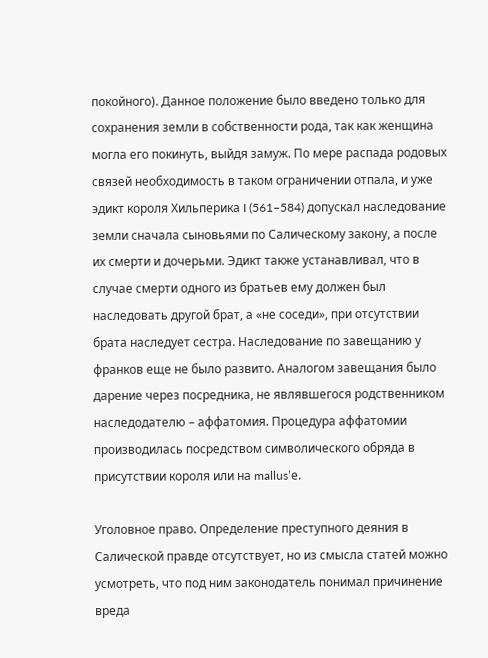покойного). Данное положение было введено только для сохранения земли в собственности рода, так как женщина могла его покинуть, выйдя замуж. По мере распада родовых связей необходимость в таком ограничении отпала, и уже эдикт короля Хильперика I (561–584) допускал наследование земли сначала сыновьями по Салическому закону, а после их смерти и дочерьми. Эдикт также устанавливал, что в случае смерти одного из братьев ему должен был наследовать другой брат, а «не соседи», при отсутствии брата наследует сестра. Наследование по завещанию у франков еще не было развито. Аналогом завещания было дарение через посредника, не являвшегося родственником наследодателю – аффатомия. Процедура аффатомии производилась посредством символического обряда в присутствии короля или на mallus’е.

Уголовное право. Определение преступного деяния в Салической правде отсутствует, но из смысла статей можно усмотреть, что под ним законодатель понимал причинение вреда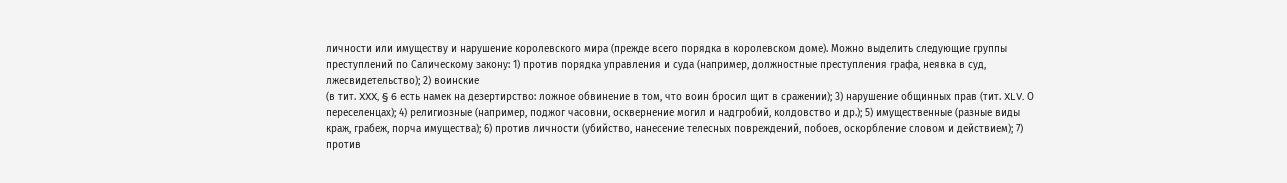личности или имуществу и нарушение королевского мира (прежде всего порядка в королевском доме). Можно выделить следующие группы преступлений по Салическому закону: 1) против порядка управления и суда (например, должностные преступления графа, неявка в суд, лжесвидетельство); 2) воинские
(в тит. XXX, § 6 есть намек на дезертирство: ложное обвинение в том, что воин бросил щит в сражении); 3) нарушение общинных прав (тит. XLV. О переселенцах); 4) религиозные (например, поджог часовни, осквернение могил и надгробий, колдовство и др.); 5) имущественные (разные виды краж, грабеж, порча имущества); 6) против личности (убийство, нанесение телесных повреждений, побоев, оскорбление словом и действием); 7) против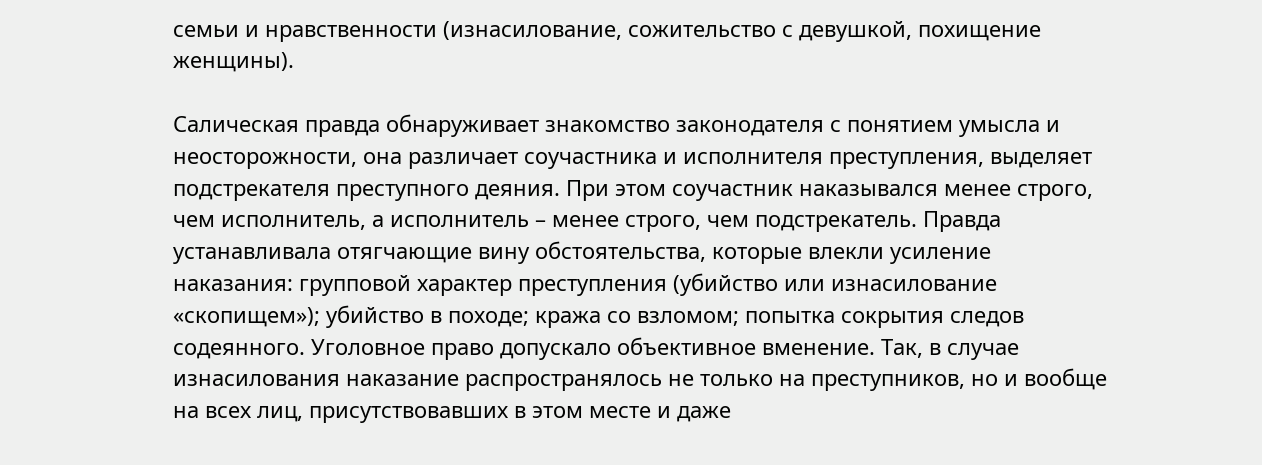семьи и нравственности (изнасилование, сожительство с девушкой, похищение женщины).

Салическая правда обнаруживает знакомство законодателя с понятием умысла и неосторожности, она различает соучастника и исполнителя преступления, выделяет подстрекателя преступного деяния. При этом соучастник наказывался менее строго, чем исполнитель, а исполнитель – менее строго, чем подстрекатель. Правда устанавливала отягчающие вину обстоятельства, которые влекли усиление наказания: групповой характер преступления (убийство или изнасилование «скопищем»); убийство в походе; кража со взломом; попытка сокрытия следов содеянного. Уголовное право допускало объективное вменение. Так, в случае изнасилования наказание распространялось не только на преступников, но и вообще на всех лиц, присутствовавших в этом месте и даже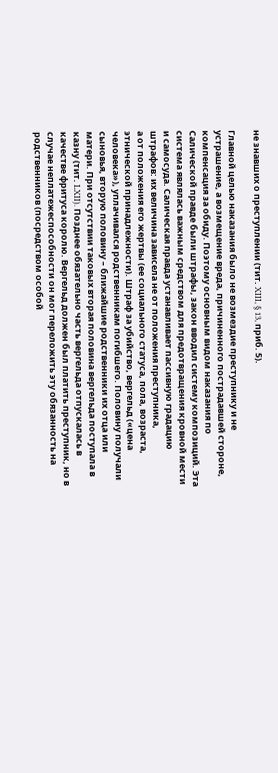не знавших о преступлении (тит. XIII, § 13, приб. 5).

Главной целью наказания было не возмездие преступнику и не устрашение, а возмещение вреда, причиненного пострадавшей стороне, компенсация за обиду. Поэтому основным видом наказания по Салической правде были штрафы, закон вводил систему композиций. Эта система являлась важным средством для предотвращения кровной мести и самосуда. Салическая правда устанавливает пассивную градацию штрафов: их величина зависела не от положения преступника,
а от положения его жертвы (ее социального статуса, пола, возраста, этнической принадлежности). Штраф за убийство, вергельд («цена человека»), уплачивался родственникам погибшего. Половину получали сыновья, вторую половину – ближайшие родственники их отца или матери. При отсутствии таковых вторая половина вергельда поступала в казну (тит. LXII). Позднее обязательно часть вергельда отпускалась в качестве фритуса королю. Вергельд должен был платить преступник, но в случае неплатежеспособности он мог переложить эту обязанность на родственников (посредством особой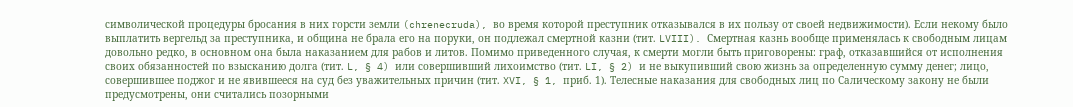символической процедуры бросания в них горсти земли (chrenecruda), во время которой преступник отказывался в их пользу от своей недвижимости). Если некому было выплатить вергельд за преступника, и община не брала его на поруки, он подлежал смертной казни (тит. LVIII). Смертная казнь вообще применялась к свободным лицам довольно редко, в основном она была наказанием для рабов и литов. Помимо приведенного случая, к смерти могли быть приговорены: граф, отказавшийся от исполнения своих обязанностей по взысканию долга (тит. L, § 4) или совершивший лихоимство (тит. LI, § 2) и не выкупивший свою жизнь за определенную сумму денег; лицо, совершившее поджог и не явившееся на суд без уважительных причин (тит. XVI, § 1, приб. 1). Телесные наказания для свободных лиц по Салическому закону не были предусмотрены, они считались позорными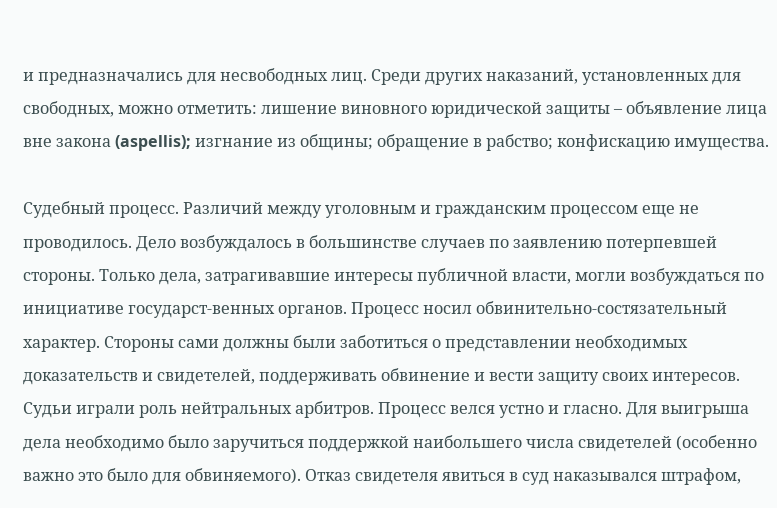и предназначались для несвободных лиц. Среди других наказаний, установленных для свободных, можно отметить: лишение виновного юридической защиты – объявление лица вне закона (aspellis); изгнание из общины; обращение в рабство; конфискацию имущества.

Судебный процесс. Различий между уголовным и гражданским процессом еще не проводилось. Дело возбуждалось в большинстве случаев по заявлению потерпевшей стороны. Только дела, затрагивавшие интересы публичной власти, могли возбуждаться по инициативе государст-венных органов. Процесс носил обвинительно-состязательный характер. Стороны сами должны были заботиться о представлении необходимых доказательств и свидетелей, поддерживать обвинение и вести защиту своих интересов. Судьи играли роль нейтральных арбитров. Процесс велся устно и гласно. Для выигрыша дела необходимо было заручиться поддержкой наибольшего числа свидетелей (особенно важно это было для обвиняемого). Отказ свидетеля явиться в суд наказывался штрафом,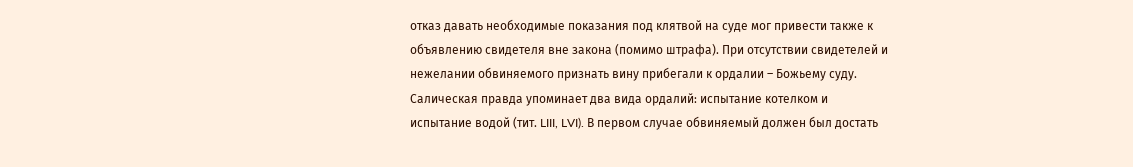отказ давать необходимые показания под клятвой на суде мог привести также к объявлению свидетеля вне закона (помимо штрафа). При отсутствии свидетелей и нежелании обвиняемого признать вину прибегали к ордалии – Божьему суду. Салическая правда упоминает два вида ордалий: испытание котелком и испытание водой (тит. LIII, LVI). В первом случае обвиняемый должен был достать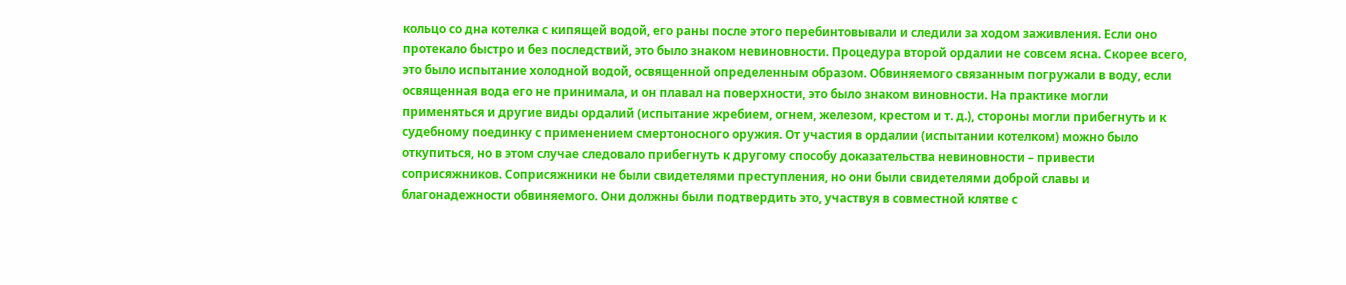кольцо со дна котелка с кипящей водой, его раны после этого перебинтовывали и следили за ходом заживления. Если оно протекало быстро и без последствий, это было знаком невиновности. Процедура второй ордалии не совсем ясна. Скорее всего, это было испытание холодной водой, освященной определенным образом. Обвиняемого связанным погружали в воду, если освященная вода его не принимала, и он плавал на поверхности, это было знаком виновности. На практике могли применяться и другие виды ордалий (испытание жребием, огнем, железом, крестом и т. д.), стороны могли прибегнуть и к судебному поединку с применением смертоносного оружия. От участия в ордалии (испытании котелком) можно было откупиться, но в этом случае следовало прибегнуть к другому способу доказательства невиновности – привести соприсяжников. Соприсяжники не были свидетелями преступления, но они были свидетелями доброй славы и благонадежности обвиняемого. Они должны были подтвердить это, участвуя в совместной клятве с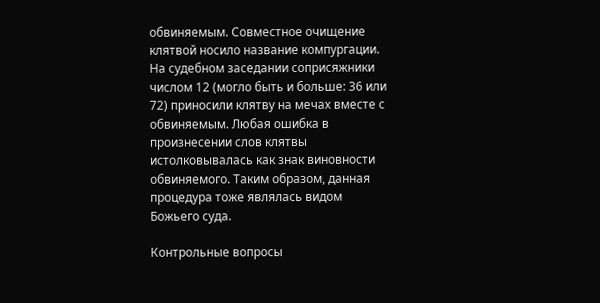обвиняемым. Совместное очищение клятвой носило название компургации. На судебном заседании соприсяжники числом 12 (могло быть и больше: 36 или 72) приносили клятву на мечах вместе с обвиняемым. Любая ошибка в произнесении слов клятвы истолковывалась как знак виновности обвиняемого. Таким образом, данная процедура тоже являлась видом Божьего суда.

Контрольные вопросы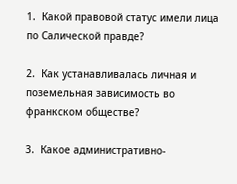1.  Какой правовой статус имели лица по Салической правде?

2.  Как устанавливалась личная и поземельная зависимость во франкском обществе?

3.  Какое административно-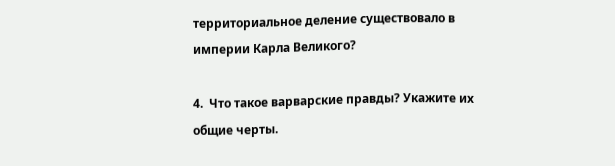территориальное деление существовало в империи Карла Великого?

4.  Что такое варварские правды? Укажите их общие черты.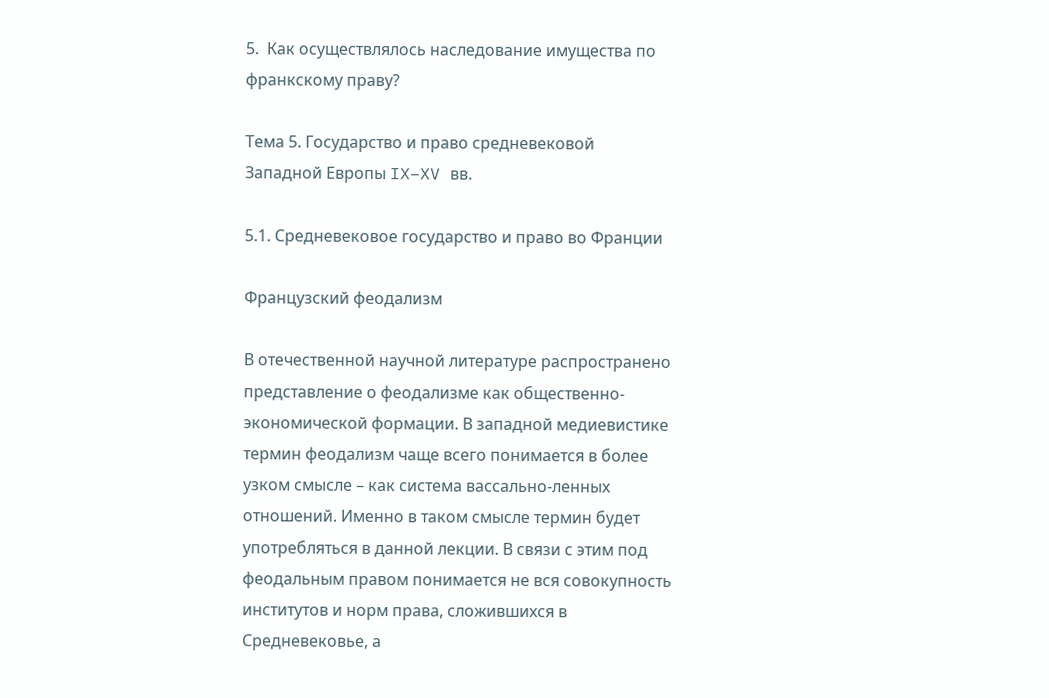5.  Как осуществлялось наследование имущества по франкскому праву?

Тема 5. Государство и право средневековой
Западной Европы IX–XV вв.

5.1. Средневековое государство и право во Франции

Французский феодализм

В отечественной научной литературе распространено представление о феодализме как общественно-экономической формации. В западной медиевистике термин феодализм чаще всего понимается в более узком смысле – как система вассально-ленных отношений. Именно в таком смысле термин будет употребляться в данной лекции. В связи с этим под феодальным правом понимается не вся совокупность институтов и норм права, сложившихся в Средневековье, а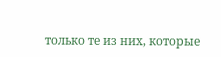только те из них, которые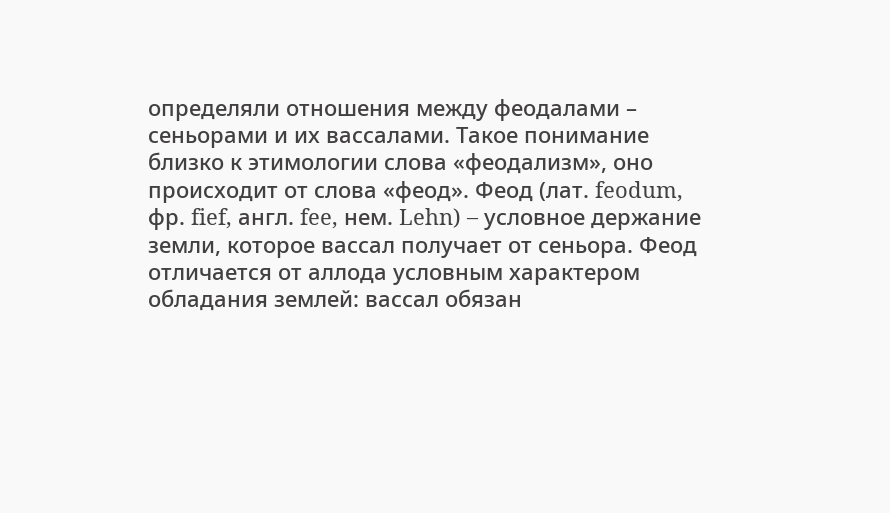определяли отношения между феодалами – сеньорами и их вассалами. Такое понимание близко к этимологии слова «феодализм», оно происходит от слова «феод». Феод (лат. feodum, фр. fief, англ. fee, нем. Lehn) – условное держание земли, которое вассал получает от сеньора. Феод отличается от аллода условным характером обладания землей: вассал обязан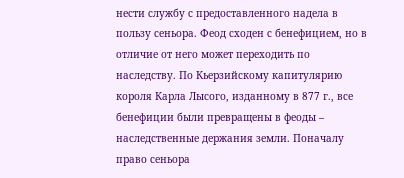нести службу с предоставленного надела в пользу сеньора. Феод сходен с бенефицием, но в отличие от него может переходить по наследству. По Кьерзийскому капитулярию короля Карла Лысого, изданному в 877 г., все бенефиции были превращены в феоды – наследственные держания земли. Поначалу право сеньора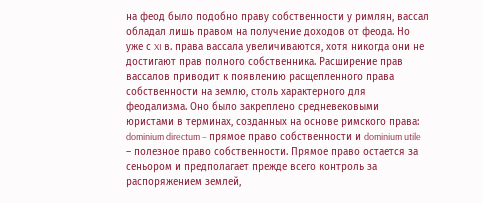на феод было подобно праву собственности у римлян, вассал обладал лишь правом на получение доходов от феода. Но уже с XI в. права вассала увеличиваются, хотя никогда они не достигают прав полного собственника. Расширение прав вассалов приводит к появлению расщепленного права собственности на землю, столь характерного для феодализма. Оно было закреплено средневековыми юристами в терминах, созданных на основе римского права: dominium directum – прямое право собственности и dominium utile – полезное право собственности. Прямое право остается за сеньором и предполагает прежде всего контроль за распоряжением землей,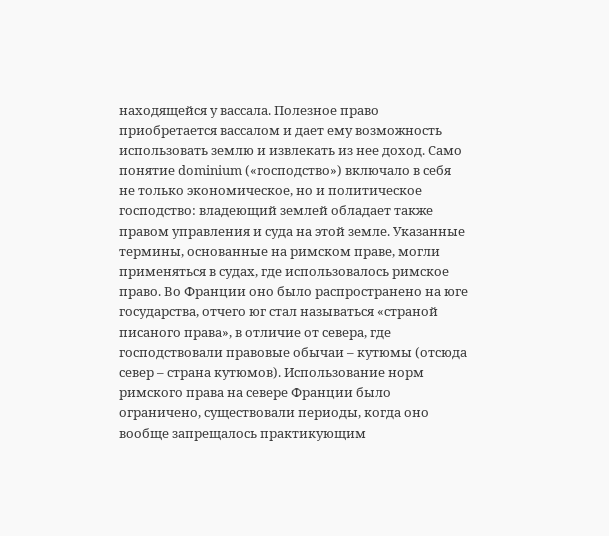находящейся у вассала. Полезное право приобретается вассалом и дает ему возможность использовать землю и извлекать из нее доход. Само понятие dominium («господство») включало в себя не только экономическое, но и политическое господство: владеющий землей обладает также правом управления и суда на этой земле. Указанные термины, основанные на римском праве, могли применяться в судах, где использовалось римское право. Во Франции оно было распространено на юге государства, отчего юг стал называться «страной писаного права», в отличие от севера, где господствовали правовые обычаи – кутюмы (отсюда север – страна кутюмов). Использование норм римского права на севере Франции было ограничено, существовали периоды, когда оно вообще запрещалось практикующим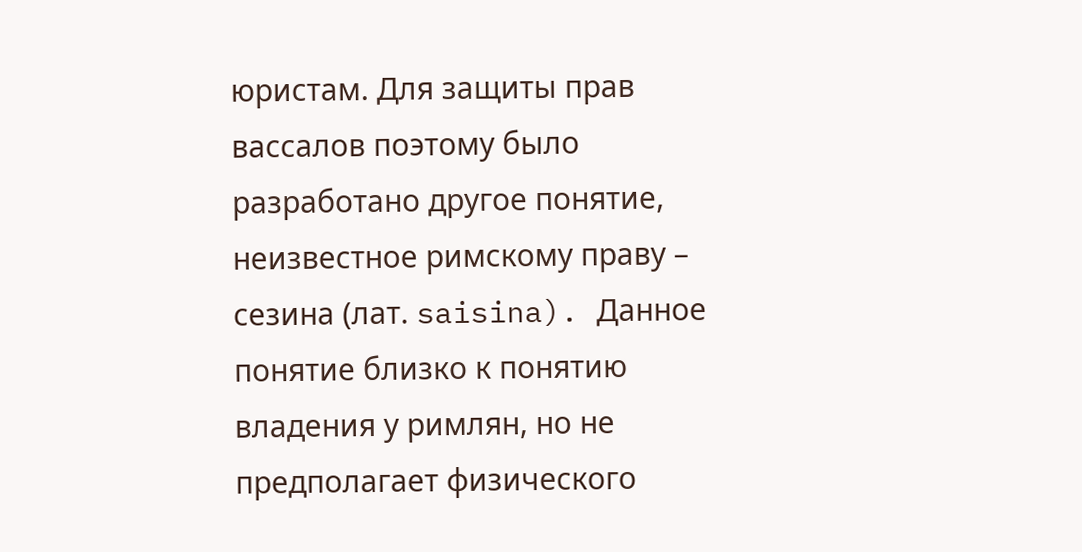юристам. Для защиты прав вассалов поэтому было разработано другое понятие, неизвестное римскому праву – сезина (лат. saisina). Данное понятие близко к понятию владения у римлян, но не предполагает физического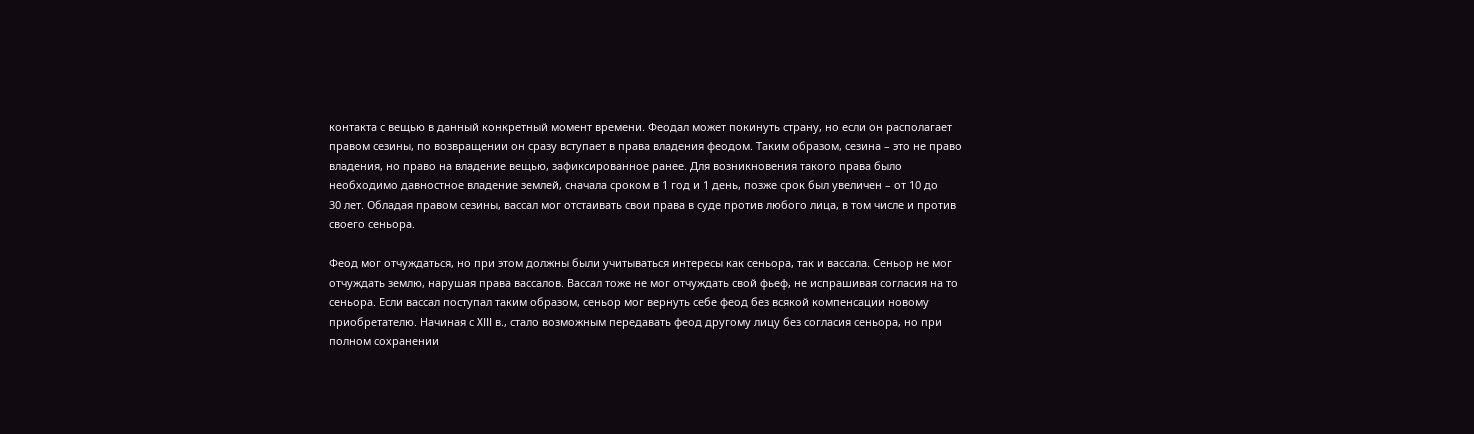контакта с вещью в данный конкретный момент времени. Феодал может покинуть страну, но если он располагает правом сезины, по возвращении он сразу вступает в права владения феодом. Таким образом, сезина – это не право владения, но право на владение вещью, зафиксированное ранее. Для возникновения такого права было необходимо давностное владение землей, сначала сроком в 1 год и 1 день, позже срок был увеличен – от 10 до
30 лет. Обладая правом сезины, вассал мог отстаивать свои права в суде против любого лица, в том числе и против своего сеньора.

Феод мог отчуждаться, но при этом должны были учитываться интересы как сеньора, так и вассала. Сеньор не мог отчуждать землю, нарушая права вассалов. Вассал тоже не мог отчуждать свой фьеф, не испрашивая согласия на то сеньора. Если вассал поступал таким образом, сеньор мог вернуть себе феод без всякой компенсации новому приобретателю. Начиная с XIII в., стало возможным передавать феод другому лицу без согласия сеньора, но при полном сохранении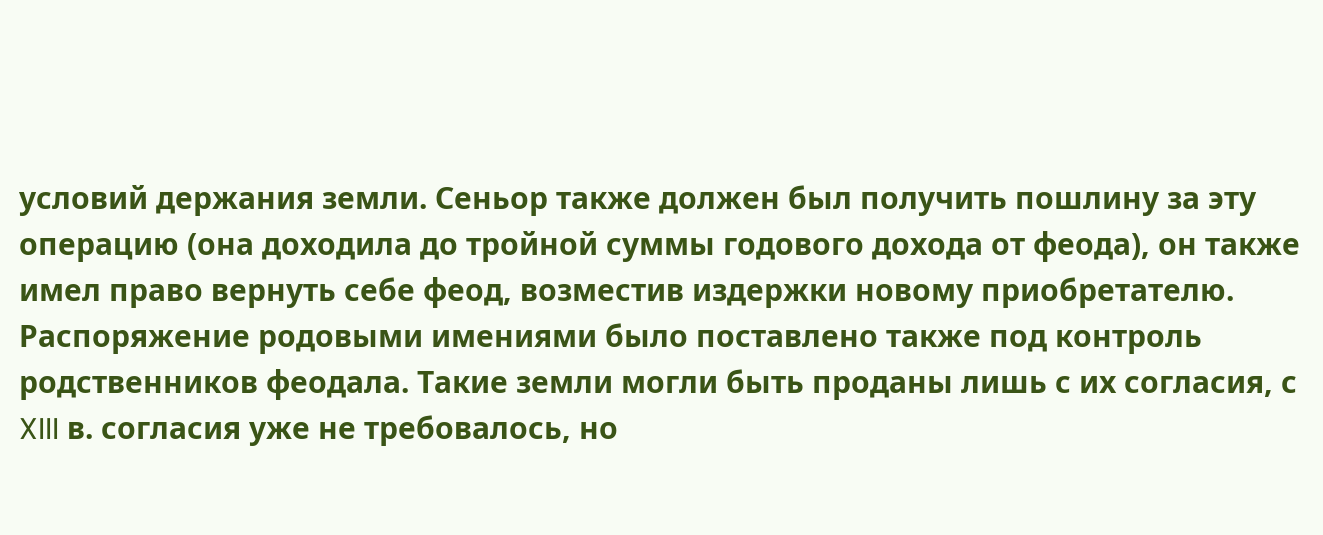условий держания земли. Сеньор также должен был получить пошлину за эту операцию (она доходила до тройной суммы годового дохода от феода), он также имел право вернуть себе феод, возместив издержки новому приобретателю. Распоряжение родовыми имениями было поставлено также под контроль родственников феодала. Такие земли могли быть проданы лишь с их согласия, с XIII в. согласия уже не требовалось, но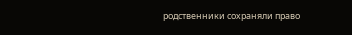родственники сохраняли право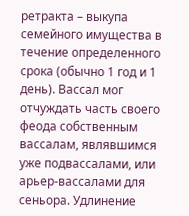ретракта – выкупа семейного имущества в течение определенного срока (обычно 1 год и 1 день). Вассал мог отчуждать часть своего феода собственным вассалам, являвшимся уже подвассалами, или арьер-вассалами для сеньора. Удлинение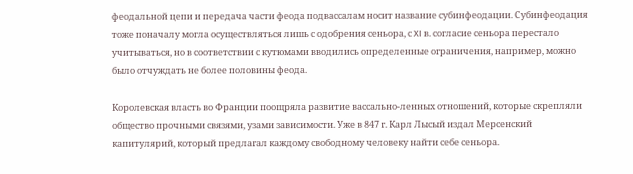феодальной цепи и передача части феода подвассалам носит название субинфеодации. Субинфеодация тоже поначалу могла осуществляться лишь с одобрения сеньора, с XI в. согласие сеньора перестало учитываться, но в соответствии с кутюмами вводились определенные ограничения, например, можно было отчуждать не более половины феода.

Королевская власть во Франции поощряла развитие вассально-ленных отношений, которые скрепляли общество прочными связями, узами зависимости. Уже в 847 г. Карл Лысый издал Мерсенский капитулярий, который предлагал каждому свободному человеку найти себе сеньора.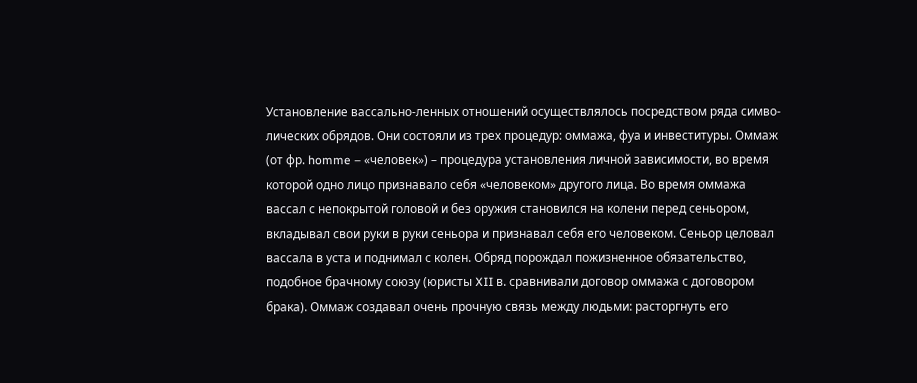Установление вассально-ленных отношений осуществлялось посредством ряда симво-лических обрядов. Они состояли из трех процедур: оммажа, фуа и инвеституры. Оммаж (от фр. homme – «человек») – процедура установления личной зависимости, во время которой одно лицо признавало себя «человеком» другого лица. Во время оммажа вассал с непокрытой головой и без оружия становился на колени перед сеньором, вкладывал свои руки в руки сеньора и признавал себя его человеком. Сеньор целовал вассала в уста и поднимал с колен. Обряд порождал пожизненное обязательство, подобное брачному союзу (юристы XII в. сравнивали договор оммажа с договором брака). Оммаж создавал очень прочную связь между людьми: расторгнуть его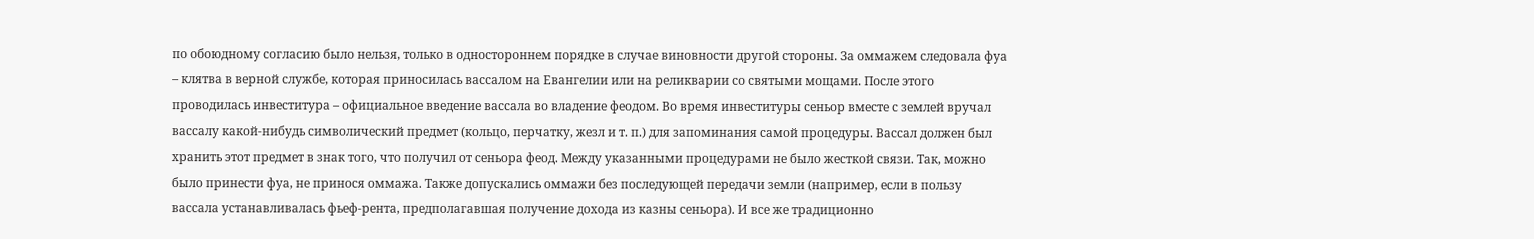по обоюдному согласию было нельзя, только в одностороннем порядке в случае виновности другой стороны. За оммажем следовала фуа – клятва в верной службе, которая приносилась вассалом на Евангелии или на реликварии со святыми мощами. После этого проводилась инвеститура – официальное введение вассала во владение феодом. Во время инвеституры сеньор вместе с землей вручал вассалу какой-нибудь символический предмет (кольцо, перчатку, жезл и т. п.) для запоминания самой процедуры. Вассал должен был хранить этот предмет в знак того, что получил от сеньора феод. Между указанными процедурами не было жесткой связи. Так, можно было принести фуа, не принося оммажа. Также допускались оммажи без последующей передачи земли (например, если в пользу вассала устанавливалась фьеф-рента, предполагавшая получение дохода из казны сеньора). И все же традиционно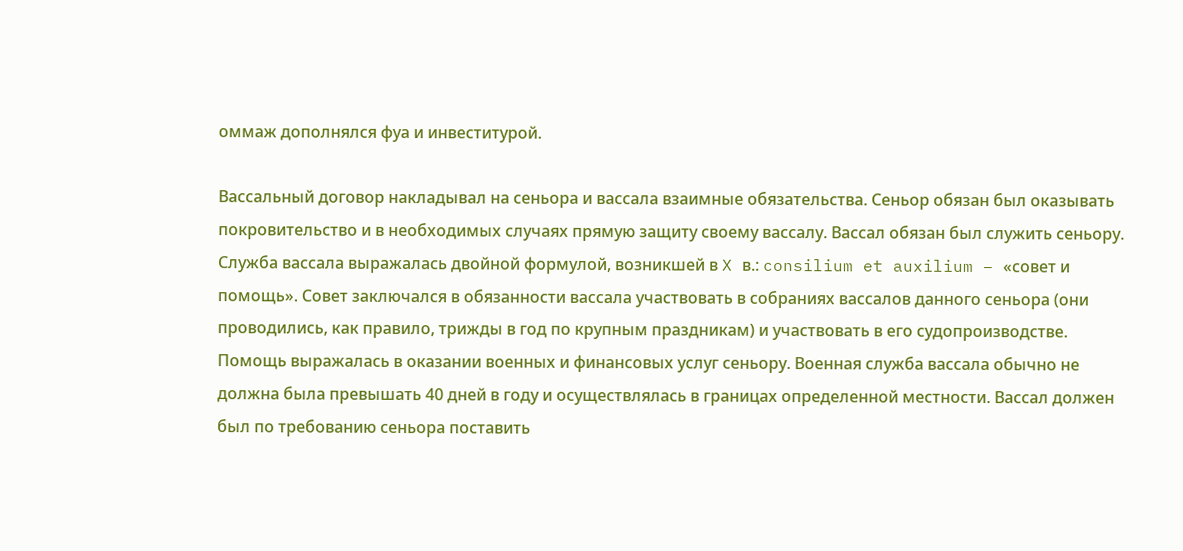оммаж дополнялся фуа и инвеститурой.

Вассальный договор накладывал на сеньора и вассала взаимные обязательства. Сеньор обязан был оказывать покровительство и в необходимых случаях прямую защиту своему вассалу. Вассал обязан был служить сеньору. Служба вассала выражалась двойной формулой, возникшей в X в.: consilium et auxilium – «совет и помощь». Совет заключался в обязанности вассала участвовать в собраниях вассалов данного сеньора (они проводились, как правило, трижды в год по крупным праздникам) и участвовать в его судопроизводстве. Помощь выражалась в оказании военных и финансовых услуг сеньору. Военная служба вассала обычно не должна была превышать 40 дней в году и осуществлялась в границах определенной местности. Вассал должен был по требованию сеньора поставить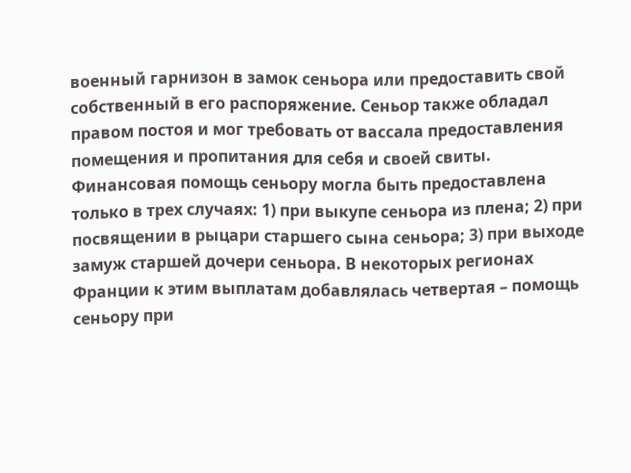военный гарнизон в замок сеньора или предоставить свой собственный в его распоряжение. Сеньор также обладал правом постоя и мог требовать от вассала предоставления помещения и пропитания для себя и своей свиты. Финансовая помощь сеньору могла быть предоставлена только в трех случаях: 1) при выкупе сеньора из плена; 2) при посвящении в рыцари старшего сына сеньора; 3) при выходе замуж старшей дочери сеньора. В некоторых регионах Франции к этим выплатам добавлялась четвертая – помощь сеньору при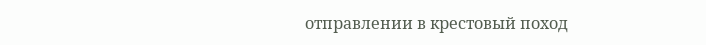отправлении в крестовый поход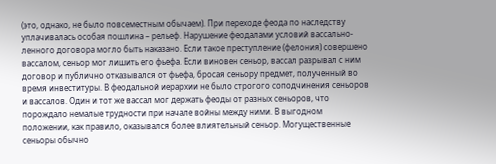(это, однако, не было повсеместным обычаем). При переходе феода по наследству уплачивалась особая пошлина – рельеф. Нарушение феодалами условий вассально-ленного договора могло быть наказано. Если такое преступление (фелония) совершено вассалом, сеньор мог лишить его фьефа. Если виновен сеньор, вассал разрывал с ним договор и публично отказывался от фьефа, бросая сеньору предмет, полученный во время инвеституры. В феодальной иерархии не было строгого соподчинения сеньоров и вассалов. Один и тот же вассал мог держать феоды от разных сеньоров, что порождало немалые трудности при начале войны между ними. В выгодном положении, как правило, оказывался более влиятельный сеньор. Могущественные сеньоры обычно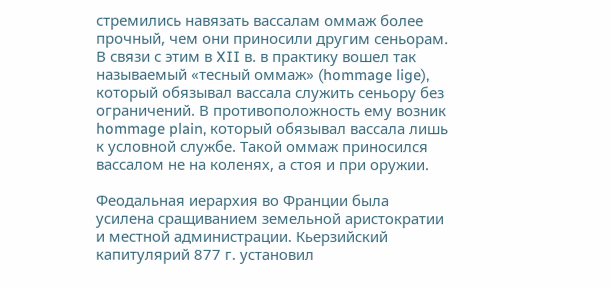стремились навязать вассалам оммаж более прочный, чем они приносили другим сеньорам. В связи с этим в XII в. в практику вошел так называемый «тесный оммаж» (hommage lige), который обязывал вассала служить сеньору без ограничений. В противоположность ему возник hommage plain, который обязывал вассала лишь к условной службе. Такой оммаж приносился вассалом не на коленях, а стоя и при оружии.

Феодальная иерархия во Франции была усилена сращиванием земельной аристократии и местной администрации. Кьерзийский капитулярий 877 г. установил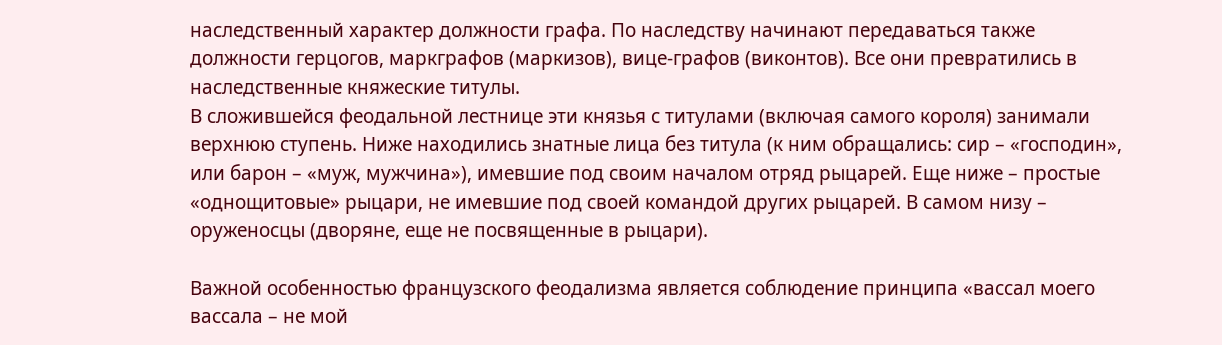наследственный характер должности графа. По наследству начинают передаваться также должности герцогов, маркграфов (маркизов), вице-графов (виконтов). Все они превратились в наследственные княжеские титулы.
В сложившейся феодальной лестнице эти князья с титулами (включая самого короля) занимали верхнюю ступень. Ниже находились знатные лица без титула (к ним обращались: сир – «господин», или барон – «муж, мужчина»), имевшие под своим началом отряд рыцарей. Еще ниже – простые «однощитовые» рыцари, не имевшие под своей командой других рыцарей. В самом низу – оруженосцы (дворяне, еще не посвященные в рыцари).

Важной особенностью французского феодализма является соблюдение принципа «вассал моего вассала – не мой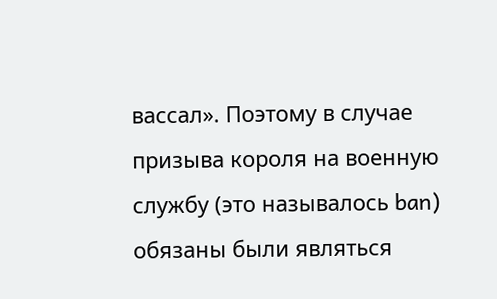вассал». Поэтому в случае призыва короля на военную службу (это называлось ban) обязаны были являться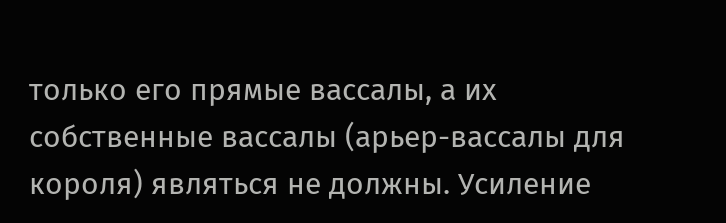только его прямые вассалы, а их собственные вассалы (арьер-вассалы для короля) являться не должны. Усиление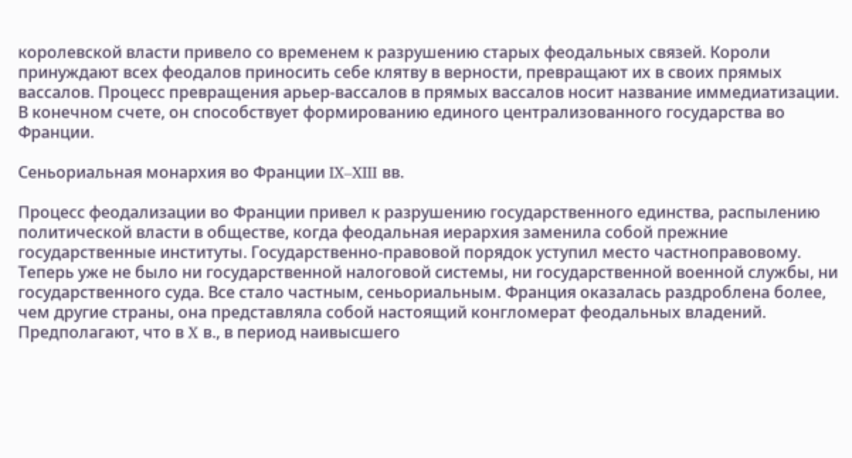королевской власти привело со временем к разрушению старых феодальных связей. Короли принуждают всех феодалов приносить себе клятву в верности, превращают их в своих прямых вассалов. Процесс превращения арьер-вассалов в прямых вассалов носит название иммедиатизации. В конечном счете, он способствует формированию единого централизованного государства во Франции.

Сеньориальная монархия во Франции IX–XIII вв.

Процесс феодализации во Франции привел к разрушению государственного единства, распылению политической власти в обществе, когда феодальная иерархия заменила собой прежние государственные институты. Государственно-правовой порядок уступил место частноправовому. Теперь уже не было ни государственной налоговой системы, ни государственной военной службы, ни государственного суда. Все стало частным, сеньориальным. Франция оказалась раздроблена более, чем другие страны, она представляла собой настоящий конгломерат феодальных владений. Предполагают, что в X в., в период наивысшего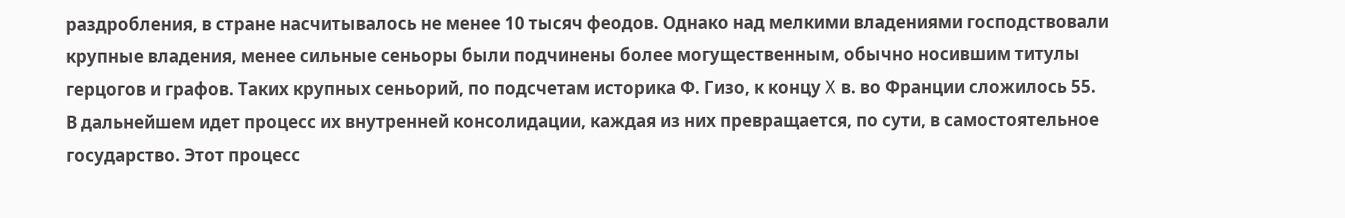раздробления, в стране насчитывалось не менее 10 тысяч феодов. Однако над мелкими владениями господствовали крупные владения, менее сильные сеньоры были подчинены более могущественным, обычно носившим титулы герцогов и графов. Таких крупных сеньорий, по подсчетам историка Ф. Гизо, к концу X в. во Франции сложилось 55.
В дальнейшем идет процесс их внутренней консолидации, каждая из них превращается, по сути, в самостоятельное государство. Этот процесс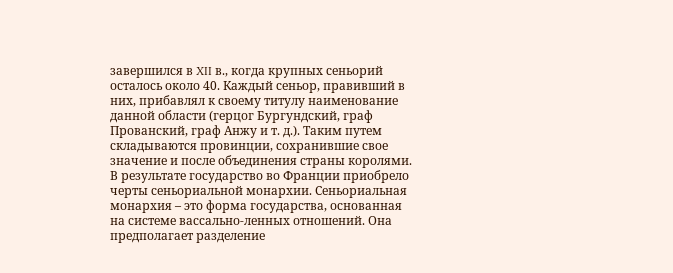завершился в XII в., когда крупных сеньорий осталось около 40. Каждый сеньор, правивший в них, прибавлял к своему титулу наименование данной области (герцог Бургундский, граф Прованский, граф Анжу и т. д.). Таким путем складываются провинции, сохранившие свое значение и после объединения страны королями. В результате государство во Франции приобрело черты сеньориальной монархии. Сеньориальная монархия – это форма государства, основанная на системе вассально-ленных отношений. Она предполагает разделение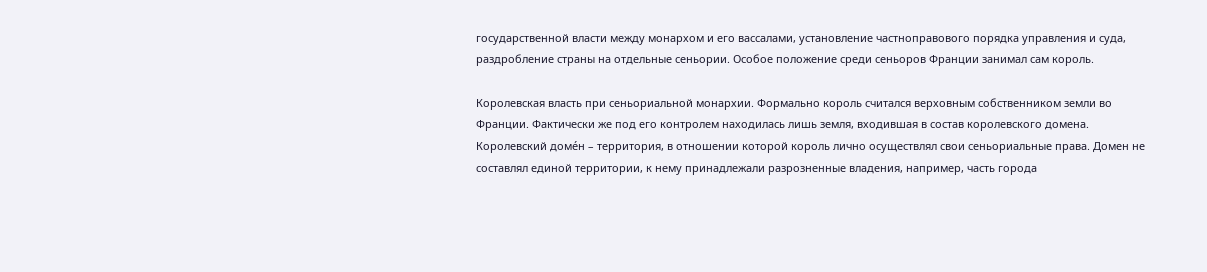государственной власти между монархом и его вассалами, установление частноправового порядка управления и суда, раздробление страны на отдельные сеньории. Особое положение среди сеньоров Франции занимал сам король.

Королевская власть при сеньориальной монархии. Формально король считался верховным собственником земли во Франции. Фактически же под его контролем находилась лишь земля, входившая в состав королевского домена. Королевский домéн – территория, в отношении которой король лично осуществлял свои сеньориальные права. Домен не составлял единой территории, к нему принадлежали разрозненные владения, например, часть города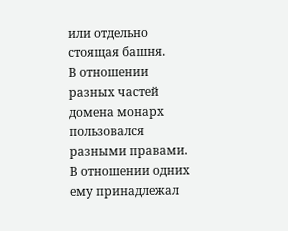или отдельно стоящая башня.
В отношении разных частей домена монарх пользовался разными правами. В отношении одних ему принадлежал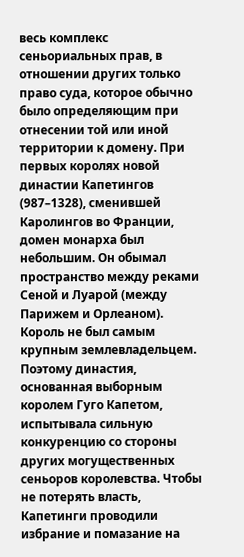весь комплекс сеньориальных прав, в отношении других только право суда, которое обычно было определяющим при отнесении той или иной территории к домену. При первых королях новой династии Капетингов (987–1328), сменившей Каролингов во Франции, домен монарха был небольшим. Он обымал пространство между реками Сеной и Луарой (между Парижем и Орлеаном). Король не был самым крупным землевладельцем. Поэтому династия, основанная выборным королем Гуго Капетом, испытывала сильную конкуренцию со стороны других могущественных сеньоров королевства. Чтобы не потерять власть, Капетинги проводили избрание и помазание на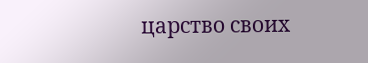царство своих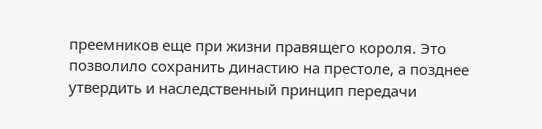преемников еще при жизни правящего короля. Это позволило сохранить династию на престоле, а позднее утвердить и наследственный принцип передачи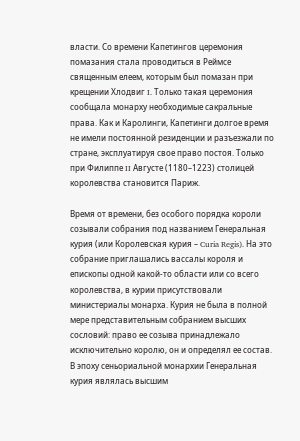власти. Со времени Капетингов церемония помазания стала проводиться в Реймсе священным елеем, которым был помазан при крещении Хлодвиг I. Только такая церемония сообщала монарху необходимые сакральные права. Как и Каролинги, Капетинги долгое время не имели постоянной резиденции и разъезжали по стране, эксплуатируя свое право постоя. Только при Филиппе II Августе (1180–1223) столицей королевства становится Париж.

Время от времени, без особого порядка короли созывали собрания под названием Генеральная курия (или Королевская курия – Curia Regis). На это собрание приглашались вассалы короля и епископы одной какой-то области или со всего королевства, в курии присутствовали министериалы монарха. Курия не была в полной мере представительным собранием высших сословий: право ее созыва принадлежало исключительно королю, он и определял ее состав. В эпоху сеньориальной монархии Генеральная курия являлась высшим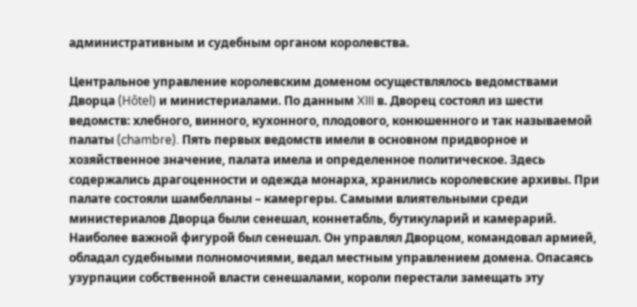административным и судебным органом королевства.

Центральное управление королевским доменом осуществлялось ведомствами Дворца (Hôtel) и министериалами. По данным XIII в. Дворец состоял из шести ведомств: хлебного, винного, кухонного, плодового, конюшенного и так называемой палаты (chambre). Пять первых ведомств имели в основном придворное и хозяйственное значение, палата имела и определенное политическое. Здесь содержались драгоценности и одежда монарха, хранились королевские архивы. При палате состояли шамбелланы – камергеры. Самыми влиятельными среди министериалов Дворца были сенешал, коннетабль, бутикуларий и камерарий. Наиболее важной фигурой был сенешал. Он управлял Дворцом, командовал армией, обладал судебными полномочиями, ведал местным управлением домена. Опасаясь узурпации собственной власти сенешалами, короли перестали замещать эту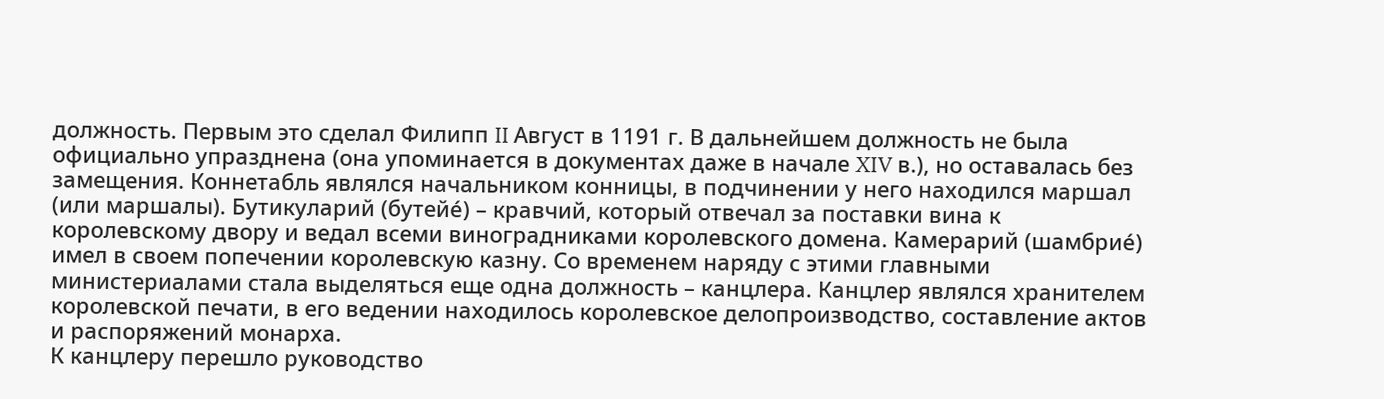должность. Первым это сделал Филипп II Август в 1191 г. В дальнейшем должность не была официально упразднена (она упоминается в документах даже в начале XIV в.), но оставалась без замещения. Коннетабль являлся начальником конницы, в подчинении у него находился маршал (или маршалы). Бутикуларий (бутейé) – кравчий, который отвечал за поставки вина к королевскому двору и ведал всеми виноградниками королевского домена. Камерарий (шамбриé) имел в своем попечении королевскую казну. Со временем наряду с этими главными министериалами стала выделяться еще одна должность – канцлера. Канцлер являлся хранителем королевской печати, в его ведении находилось королевское делопроизводство, составление актов и распоряжений монарха.
К канцлеру перешло руководство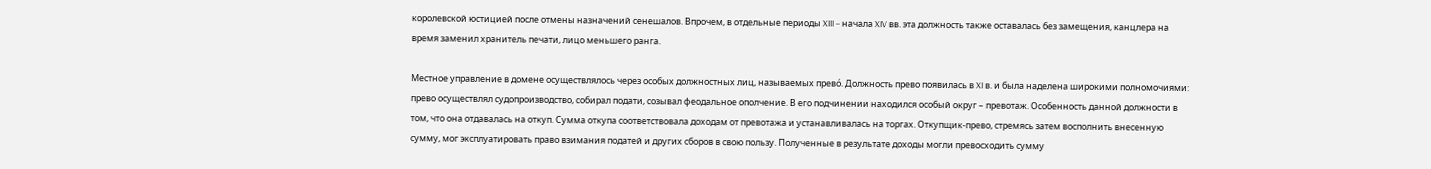королевской юстицией после отмены назначений сенешалов. Впрочем, в отдельные периоды XIII – начала XIV вв. эта должность также оставалась без замещения, канцлера на время заменил хранитель печати, лицо меньшего ранга.

Местное управление в домене осуществлялось через особых должностных лиц, называемых превó. Должность прево появилась в XI в. и была наделена широкими полномочиями: прево осуществлял судопроизводство, собирал подати, созывал феодальное ополчение. В его подчинении находился особый округ – превотаж. Особенность данной должности в том, что она отдавалась на откуп. Сумма откупа соответствовала доходам от превотажа и устанавливалась на торгах. Откупщик-прево, стремясь затем восполнить внесенную сумму, мог эксплуатировать право взимания податей и других сборов в свою пользу. Полученные в результате доходы могли превосходить сумму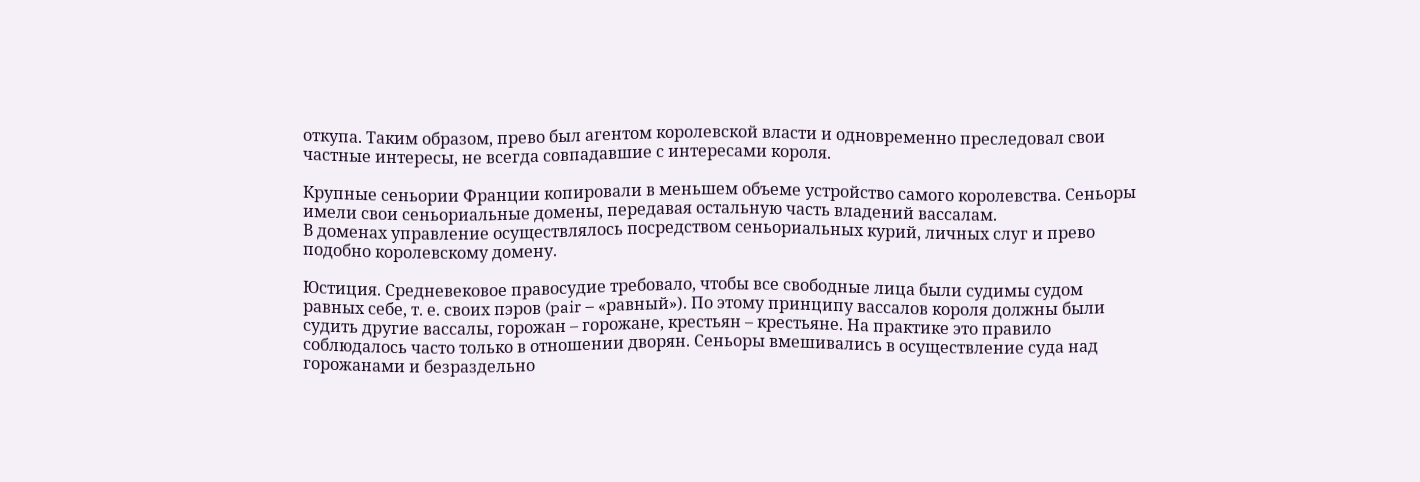откупа. Таким образом, прево был агентом королевской власти и одновременно преследовал свои частные интересы, не всегда совпадавшие с интересами короля.

Крупные сеньории Франции копировали в меньшем объеме устройство самого королевства. Сеньоры имели свои сеньориальные домены, передавая остальную часть владений вассалам.
В доменах управление осуществлялось посредством сеньориальных курий, личных слуг и прево подобно королевскому домену.

Юстиция. Средневековое правосудие требовало, чтобы все свободные лица были судимы судом равных себе, т. е. своих пэров (pair – «равный»). По этому принципу вассалов короля должны были судить другие вассалы, горожан – горожане, крестьян – крестьяне. На практике это правило соблюдалось часто только в отношении дворян. Сеньоры вмешивались в осуществление суда над горожанами и безраздельно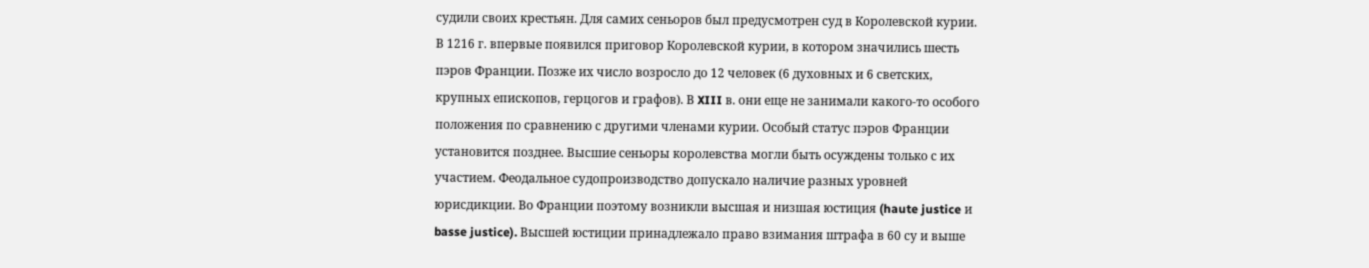судили своих крестьян. Для самих сеньоров был предусмотрен суд в Королевской курии. В 1216 г. впервые появился приговор Королевской курии, в котором значились шесть пэров Франции. Позже их число возросло до 12 человек (6 духовных и 6 светских, крупных епископов, герцогов и графов). В XIII в. они еще не занимали какого-то особого положения по сравнению с другими членами курии. Особый статус пэров Франции установится позднее. Высшие сеньоры королевства могли быть осуждены только с их участием. Феодальное судопроизводство допускало наличие разных уровней юрисдикции. Во Франции поэтому возникли высшая и низшая юстиция (haute justice и basse justice). Высшей юстиции принадлежало право взимания штрафа в 60 су и выше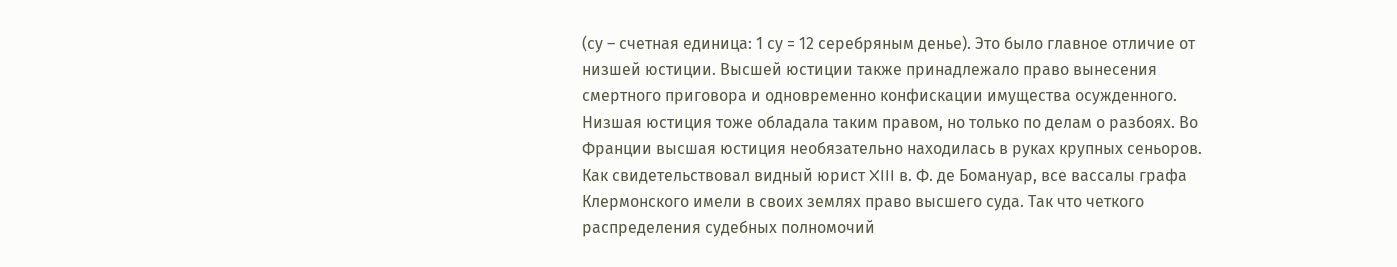(су – счетная единица: 1 су = 12 серебряным денье). Это было главное отличие от низшей юстиции. Высшей юстиции также принадлежало право вынесения смертного приговора и одновременно конфискации имущества осужденного. Низшая юстиция тоже обладала таким правом, но только по делам о разбоях. Во Франции высшая юстиция необязательно находилась в руках крупных сеньоров. Как свидетельствовал видный юрист XIII в. Ф. де Бомануар, все вассалы графа Клермонского имели в своих землях право высшего суда. Так что четкого распределения судебных полномочий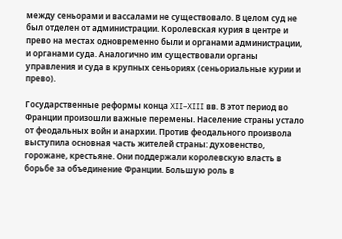между сеньорами и вассалами не существовало. В целом суд не был отделен от администрации. Королевская курия в центре и прево на местах одновременно были и органами администрации, и органами суда. Аналогично им существовали органы управления и суда в крупных сеньориях (сеньориальные курии и прево).

Государственные реформы конца XII–XIII вв. В этот период во Франции произошли важные перемены. Население страны устало от феодальных войн и анархии. Против феодального произвола выступила основная часть жителей страны: духовенство, горожане, крестьяне. Они поддержали королевскую власть в борьбе за объединение Франции. Большую роль в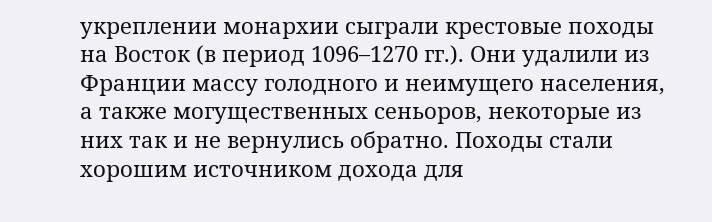укреплении монархии сыграли крестовые походы на Восток (в период 1096–1270 гг.). Они удалили из Франции массу голодного и неимущего населения, а также могущественных сеньоров, некоторые из них так и не вернулись обратно. Походы стали хорошим источником дохода для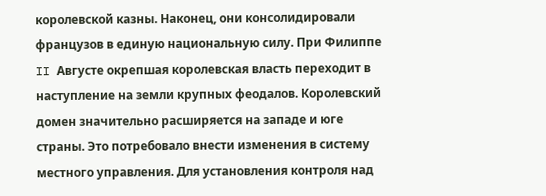королевской казны. Наконец, они консолидировали французов в единую национальную силу. При Филиппе II Августе окрепшая королевская власть переходит в наступление на земли крупных феодалов. Королевский домен значительно расширяется на западе и юге страны. Это потребовало внести изменения в систему местного управления. Для установления контроля над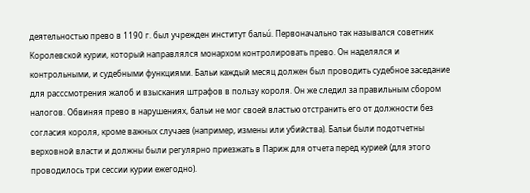деятельностью прево в 1190 г. был учрежден институт бальú. Первоначально так назывался советник Королевской курии, который направлялся монархом контролировать прево. Он наделялся и контрольными, и судебными функциями. Бальи каждый месяц должен был проводить судебное заседание для расссмотрения жалоб и взыскания штрафов в пользу короля. Он же следил за правильным сбором налогов. Обвиняя прево в нарушениях, бальи не мог своей властью отстранить его от должности без согласия короля, кроме важных случаев (например, измены или убийства). Бальи были подотчетны верховной власти и должны были регулярно приезжать в Париж для отчета перед курией (для этого проводилось три сессии курии ежегодно).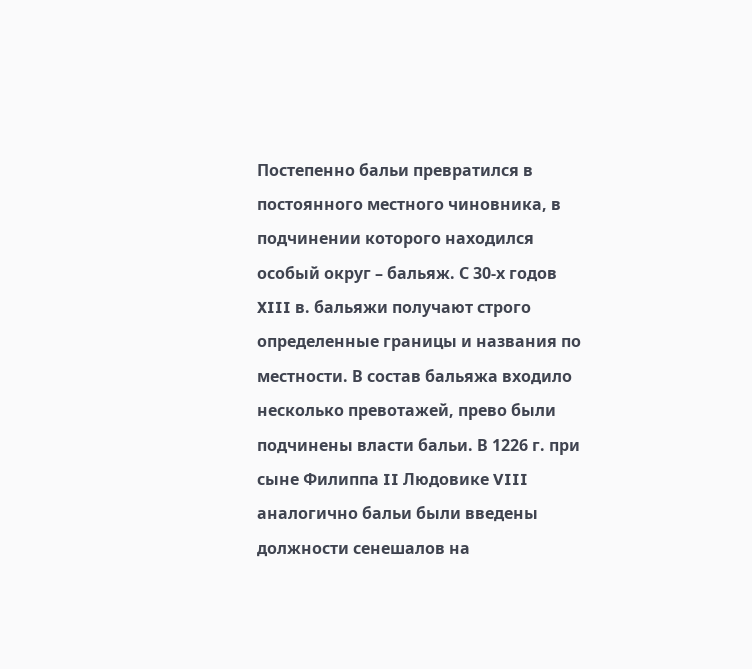Постепенно бальи превратился в постоянного местного чиновника, в подчинении которого находился особый округ – бальяж. С 30-х годов XIII в. бальяжи получают строго определенные границы и названия по местности. В состав бальяжа входило несколько превотажей, прево были подчинены власти бальи. В 1226 г. при сыне Филиппа II Людовике VIII аналогично бальи были введены должности сенешалов на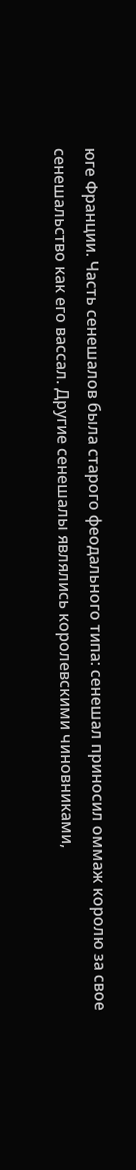юге Франции. Часть сенешалов была старого феодального типа: сенешал приносил оммаж королю за свое сенешальство как его вассал. Другие сенешалы являлись королевскими чиновниками,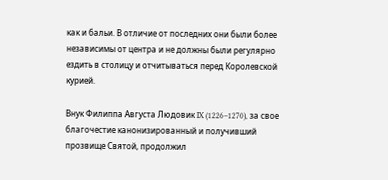как и бальи. В отличие от последних они были более независимы от центра и не должны были регулярно ездить в столицу и отчитываться перед Королевской курией.

Внук Филиппа Августа Людовик IX (1226–1270), за свое благочестие канонизированный и получивший прозвище Святой, продолжил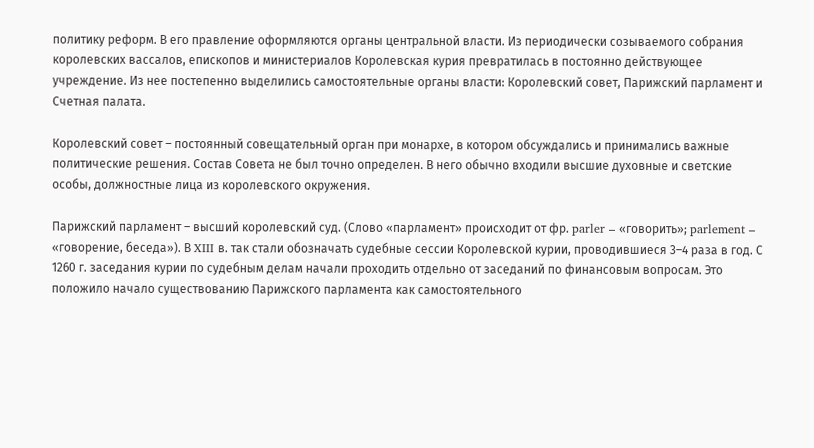политику реформ. В его правление оформляются органы центральной власти. Из периодически созываемого собрания королевских вассалов, епископов и министериалов Королевская курия превратилась в постоянно действующее учреждение. Из нее постепенно выделились самостоятельные органы власти: Королевский совет, Парижский парламент и Счетная палата.

Королевский совет – постоянный совещательный орган при монархе, в котором обсуждались и принимались важные политические решения. Состав Совета не был точно определен. В него обычно входили высшие духовные и светские особы, должностные лица из королевского окружения.

Парижский парламент – высший королевский суд. (Слово «парламент» происходит от фр. parler – «говорить»; parlement – «говорение, беседа»). В XIII в. так стали обозначать судебные сессии Королевской курии, проводившиеся 3–4 раза в год. С 1260 г. заседания курии по судебным делам начали проходить отдельно от заседаний по финансовым вопросам. Это положило начало существованию Парижского парламента как самостоятельного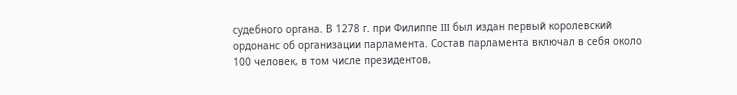судебного органа. В 1278 г. при Филиппе III был издан первый королевский ордонанс об организации парламента. Состав парламента включал в себя около 100 человек, в том числе президентов,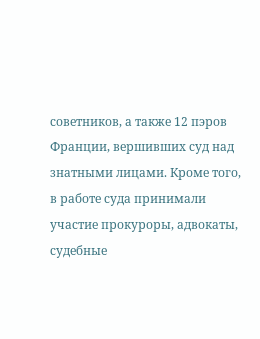советников, а также 12 пэров Франции, вершивших суд над знатными лицами. Кроме того, в работе суда принимали участие прокуроры, адвокаты, судебные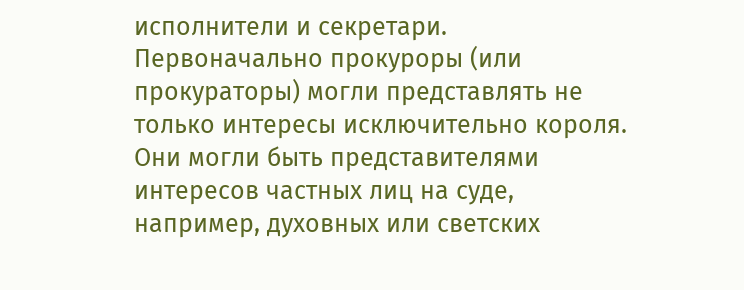исполнители и секретари. Первоначально прокуроры (или прокураторы) могли представлять не только интересы исключительно короля. Они могли быть представителями интересов частных лиц на суде, например, духовных или светских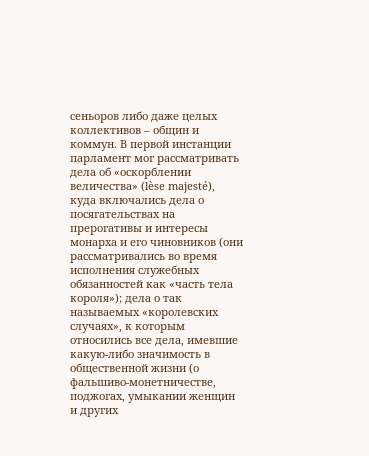сеньоров либо даже целых коллективов – общин и коммун. В первой инстанции парламент мог рассматривать дела об «оскорблении величества» (lèse majesté), куда включались дела о посягательствах на прерогативы и интересы монарха и его чиновников (они рассматривались во время исполнения служебных обязанностей как «часть тела короля»); дела о так называемых «королевских случаях», к которым относились все дела, имевшие какую-либо значимость в общественной жизни (о фальшиво-монетничестве, поджогах, умыкании женщин и других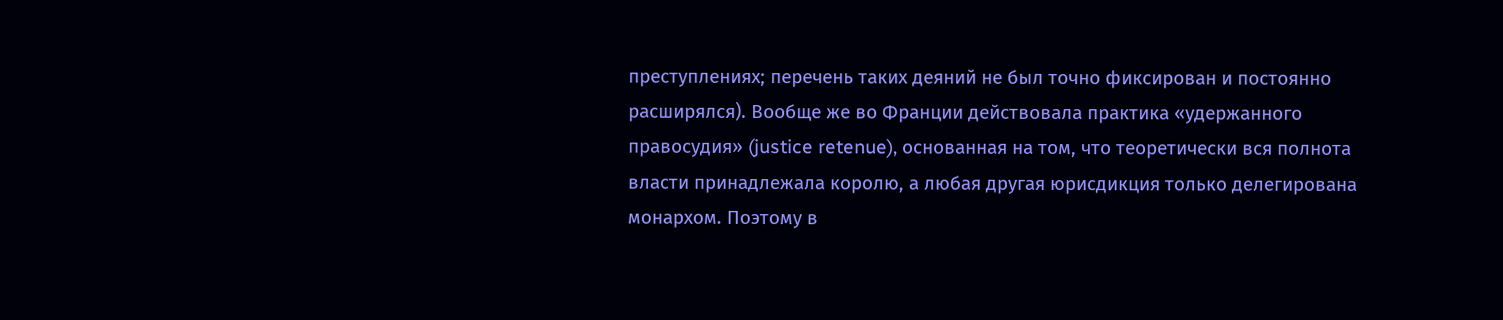преступлениях; перечень таких деяний не был точно фиксирован и постоянно расширялся). Вообще же во Франции действовала практика «удержанного правосудия» (justice retenue), основанная на том, что теоретически вся полнота власти принадлежала королю, а любая другая юрисдикция только делегирована монархом. Поэтому в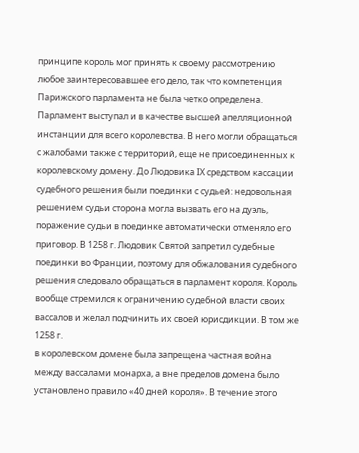принципе король мог принять к своему рассмотрению любое заинтересовавшее его дело, так что компетенция Парижского парламента не была четко определена. Парламент выступал и в качестве высшей апелляционной инстанции для всего королевства. В него могли обращаться с жалобами также с территорий, еще не присоединенных к королевскому домену. До Людовика IX средством кассации судебного решения были поединки с судьей: недовольная решением судьи сторона могла вызвать его на дуэль, поражение судьи в поединке автоматически отменяло его приговор. В 1258 г. Людовик Святой запретил судебные поединки во Франции, поэтому для обжалования судебного решения следовало обращаться в парламент короля. Король вообще стремился к ограничению судебной власти своих вассалов и желал подчинить их своей юрисдикции. В том же 1258 г.
в королевском домене была запрещена частная война между вассалами монарха, а вне пределов домена было установлено правило «40 дней короля». В течение этого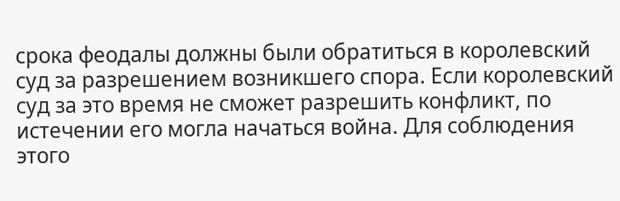срока феодалы должны были обратиться в королевский суд за разрешением возникшего спора. Если королевский суд за это время не сможет разрешить конфликт, по истечении его могла начаться война. Для соблюдения этого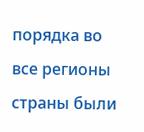порядка во все регионы страны были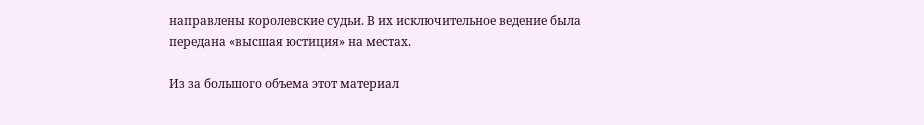направлены королевские судьи. В их исключительное ведение была передана «высшая юстиция» на местах.

Из за большого объема этот материал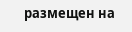размещен на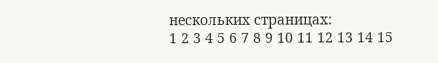нескольких страницах:
1 2 3 4 5 6 7 8 9 10 11 12 13 14 15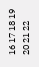16 17 18 19 20 21 22